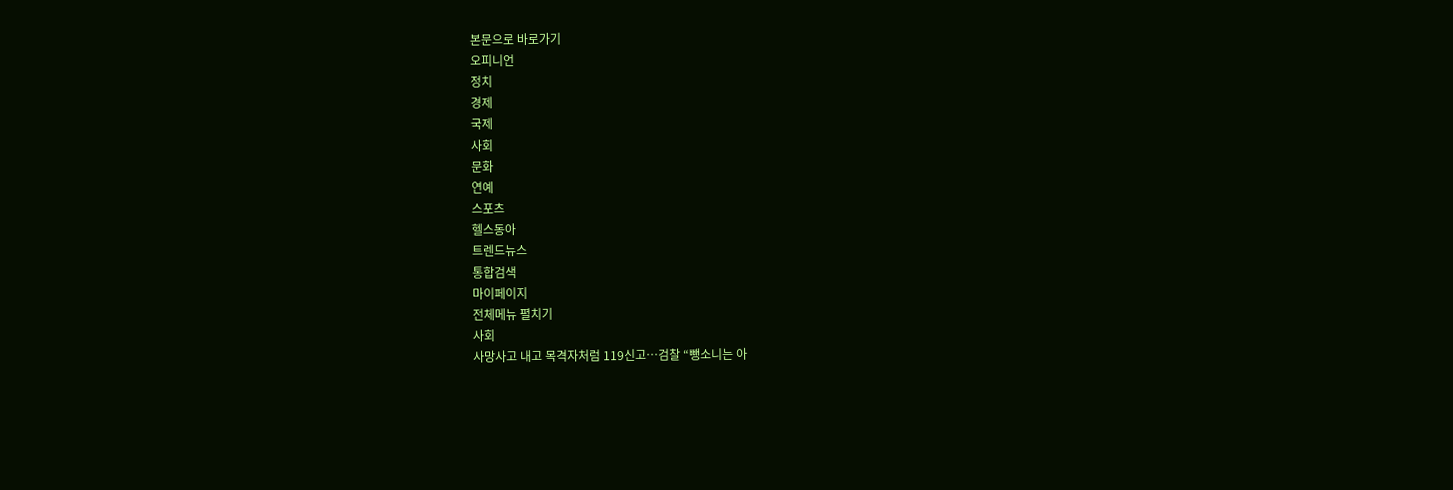본문으로 바로가기
오피니언
정치
경제
국제
사회
문화
연예
스포츠
헬스동아
트렌드뉴스
통합검색
마이페이지
전체메뉴 펼치기
사회
사망사고 내고 목격자처럼 119신고…검찰 “뺑소니는 아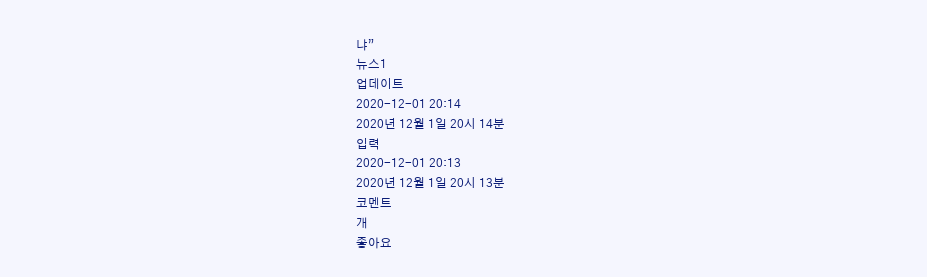냐”
뉴스1
업데이트
2020-12-01 20:14
2020년 12월 1일 20시 14분
입력
2020-12-01 20:13
2020년 12월 1일 20시 13분
코멘트
개
좋아요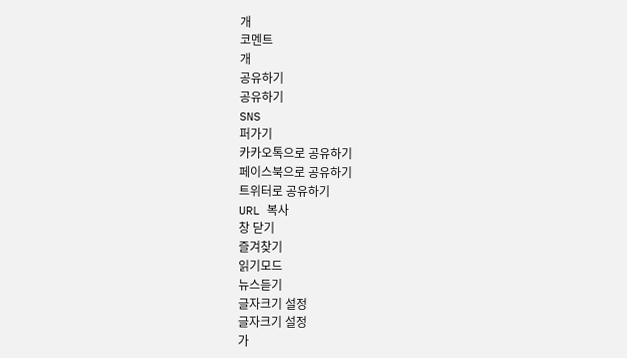개
코멘트
개
공유하기
공유하기
SNS
퍼가기
카카오톡으로 공유하기
페이스북으로 공유하기
트위터로 공유하기
URL 복사
창 닫기
즐겨찾기
읽기모드
뉴스듣기
글자크기 설정
글자크기 설정
가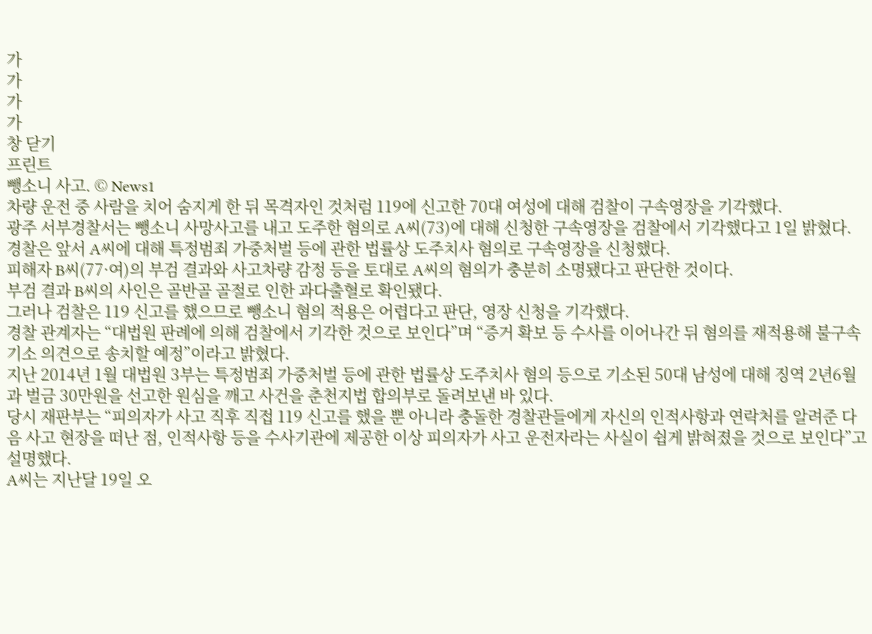가
가
가
가
창 닫기
프린트
뺑소니 사고. © News1
차량 운전 중 사람을 치어 숨지게 한 뒤 목격자인 것처럼 119에 신고한 70대 여성에 대해 검찰이 구속영장을 기각했다.
광주 서부경찰서는 뺑소니 사망사고를 내고 도주한 혐의로 A씨(73)에 대해 신청한 구속영장을 검찰에서 기각했다고 1일 밝혔다.
경찰은 앞서 A씨에 대해 특정범죄 가중처벌 등에 관한 법률상 도주치사 혐의로 구속영장을 신청했다.
피해자 B씨(77·여)의 부검 결과와 사고차량 감정 등을 토대로 A씨의 혐의가 충분히 소명됐다고 판단한 것이다.
부검 결과 B씨의 사인은 골반골 골절로 인한 과다출혈로 확인됐다.
그러나 검찰은 119 신고를 했으므로 뺑소니 혐의 적용은 어렵다고 판단, 영장 신청을 기각했다.
경찰 관계자는 “대법원 판례에 의해 검찰에서 기각한 것으로 보인다”며 “증거 확보 등 수사를 이어나간 뒤 혐의를 재적용해 불구속 기소 의견으로 송치할 예정”이라고 밝혔다.
지난 2014년 1월 대법원 3부는 특정범죄 가중처벌 등에 관한 법률상 도주치사 혐의 등으로 기소된 50대 남성에 대해 징역 2년6월과 벌금 30만원을 선고한 원심을 깨고 사건을 춘천지법 합의부로 돌려보낸 바 있다.
당시 재판부는 “피의자가 사고 직후 직접 119 신고를 했을 뿐 아니라 충돌한 경찰관들에게 자신의 인적사항과 연락처를 알려준 다음 사고 현장을 떠난 점, 인적사항 등을 수사기관에 제공한 이상 피의자가 사고 운전자라는 사실이 쉽게 밝혀졌을 것으로 보인다”고 설명했다.
A씨는 지난달 19일 오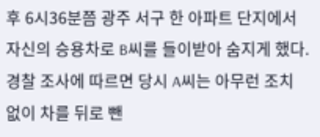후 6시36분쯤 광주 서구 한 아파트 단지에서 자신의 승용차로 B씨를 들이받아 숨지게 했다.
경찰 조사에 따르면 당시 A씨는 아무런 조치 없이 차를 뒤로 뺀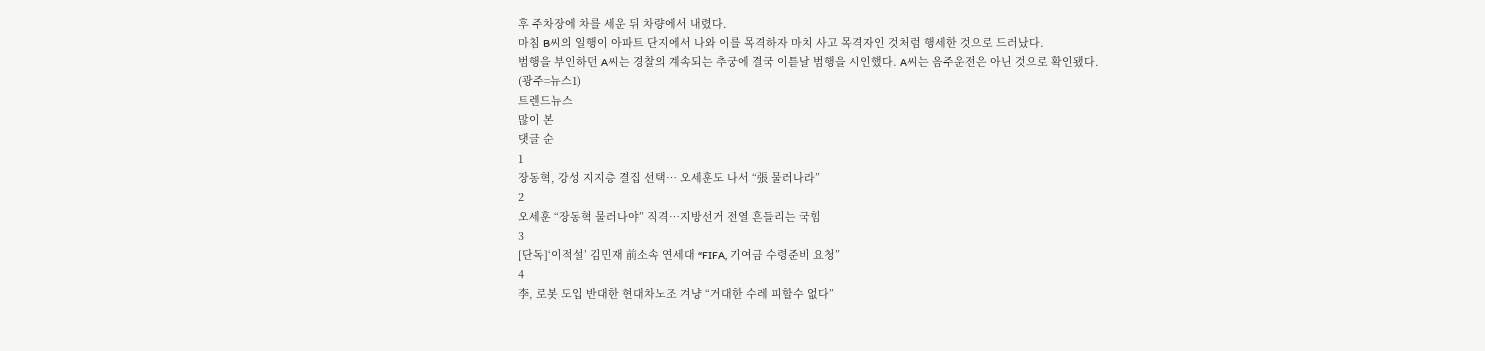후 주차장에 차를 세운 뒤 차량에서 내렸다.
마침 B씨의 일행이 아파트 단지에서 나와 이를 목격하자 마치 사고 목격자인 것처럼 행세한 것으로 드러났다.
범행을 부인하던 A씨는 경찰의 계속되는 추궁에 결국 이튿날 범행을 시인했다. A씨는 음주운전은 아닌 것으로 확인됐다.
(광주=뉴스1)
트렌드뉴스
많이 본
댓글 순
1
장동혁, 강성 지지층 결집 선택… 오세훈도 나서 “張 물러나라”
2
오세훈 “장동혁 물러나야” 직격…지방선거 전열 흔들리는 국힘
3
[단독]‘이적설’ 김민재 前소속 연세대 “FIFA, 기여금 수령준비 요청”
4
李, 로봇 도입 반대한 현대차노조 겨냥 “거대한 수레 피할수 없다”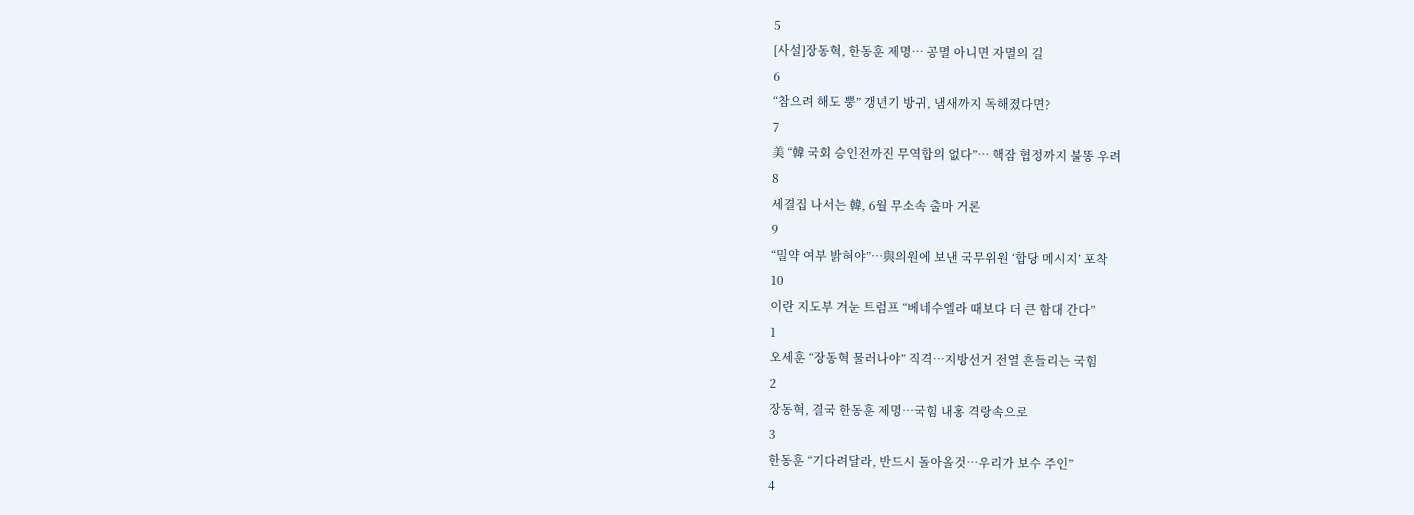5
[사설]장동혁, 한동훈 제명… 공멸 아니면 자멸의 길
6
“참으려 해도 뿡” 갱년기 방귀, 냄새까지 독해졌다면?
7
美 “韓 국회 승인전까진 무역합의 없다”… 핵잠 협정까지 불똥 우려
8
세결집 나서는 韓, 6월 무소속 출마 거론
9
“밀약 여부 밝혀야”…與의원에 보낸 국무위원 ‘합당 메시지’ 포착
10
이란 지도부 겨눈 트럼프 “베네수엘라 때보다 더 큰 함대 간다”
1
오세훈 “장동혁 물러나야” 직격…지방선거 전열 흔들리는 국힘
2
장동혁, 결국 한동훈 제명…국힘 내홍 격랑속으로
3
한동훈 “기다려달라, 반드시 돌아올것…우리가 보수 주인”
4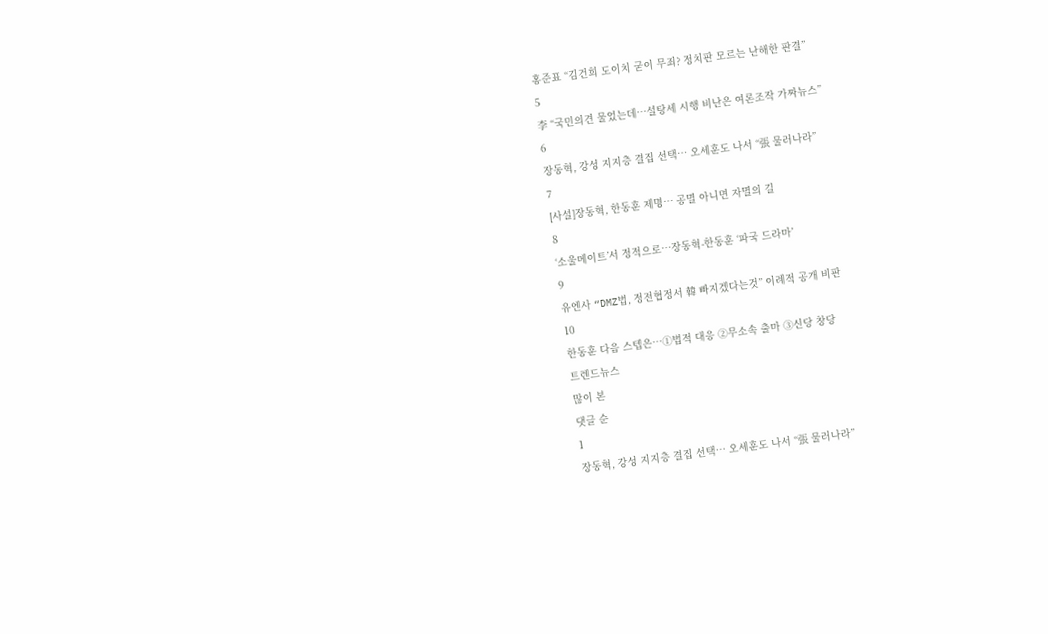홍준표 “김건희 도이치 굳이 무죄? 정치판 모르는 난해한 판결”
5
李 “국민의견 물었는데…설탕세 시행 비난은 여론조작 가짜뉴스”
6
장동혁, 강성 지지층 결집 선택… 오세훈도 나서 “張 물러나라”
7
[사설]장동혁, 한동훈 제명… 공멸 아니면 자멸의 길
8
‘소울메이트’서 정적으로…장동혁-한동훈 ‘파국 드라마’
9
유엔사 “DMZ법, 정전협정서 韓 빠지겠다는것” 이례적 공개 비판
10
한동훈 다음 스텝은…➀법적 대응 ➁무소속 출마 ➂신당 창당
트렌드뉴스
많이 본
댓글 순
1
장동혁, 강성 지지층 결집 선택… 오세훈도 나서 “張 물러나라”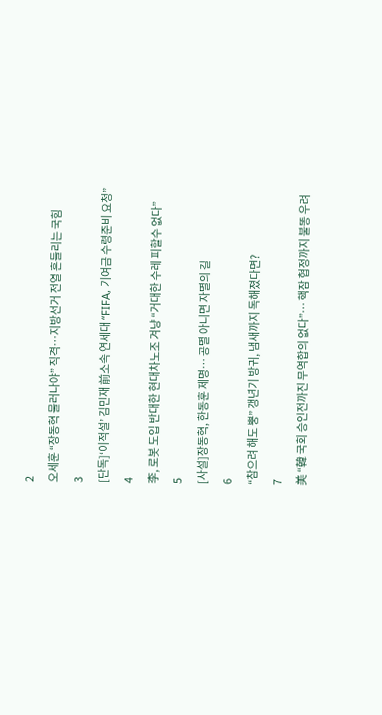2
오세훈 “장동혁 물러나야” 직격…지방선거 전열 흔들리는 국힘
3
[단독]‘이적설’ 김민재 前소속 연세대 “FIFA, 기여금 수령준비 요청”
4
李, 로봇 도입 반대한 현대차노조 겨냥 “거대한 수레 피할수 없다”
5
[사설]장동혁, 한동훈 제명… 공멸 아니면 자멸의 길
6
“참으려 해도 뿡” 갱년기 방귀, 냄새까지 독해졌다면?
7
美 “韓 국회 승인전까진 무역합의 없다”… 핵잠 협정까지 불똥 우려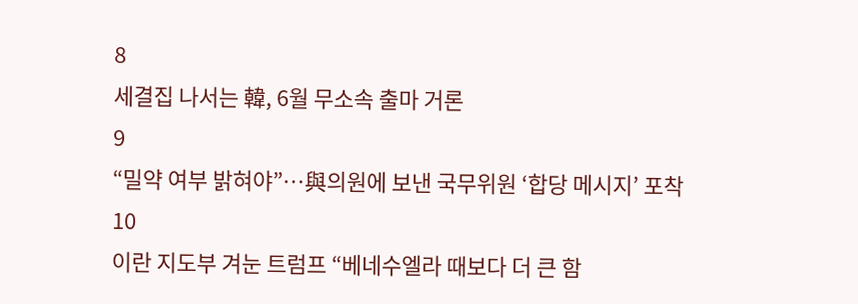8
세결집 나서는 韓, 6월 무소속 출마 거론
9
“밀약 여부 밝혀야”…與의원에 보낸 국무위원 ‘합당 메시지’ 포착
10
이란 지도부 겨눈 트럼프 “베네수엘라 때보다 더 큰 함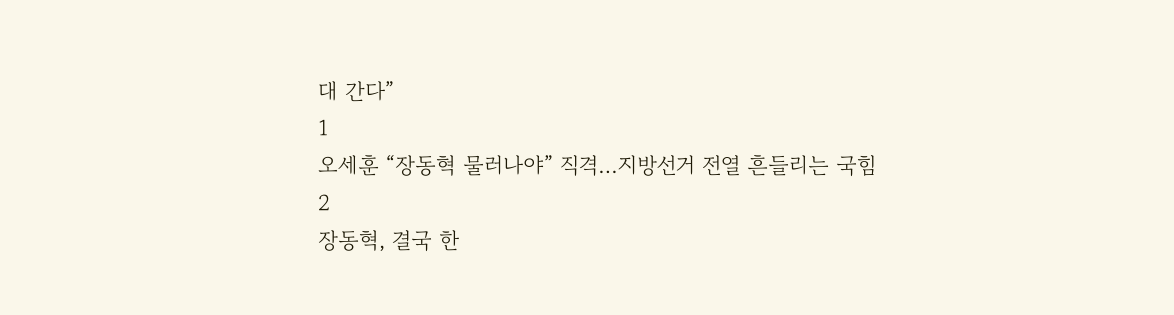대 간다”
1
오세훈 “장동혁 물러나야” 직격…지방선거 전열 흔들리는 국힘
2
장동혁, 결국 한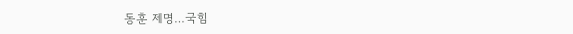동훈 제명…국힘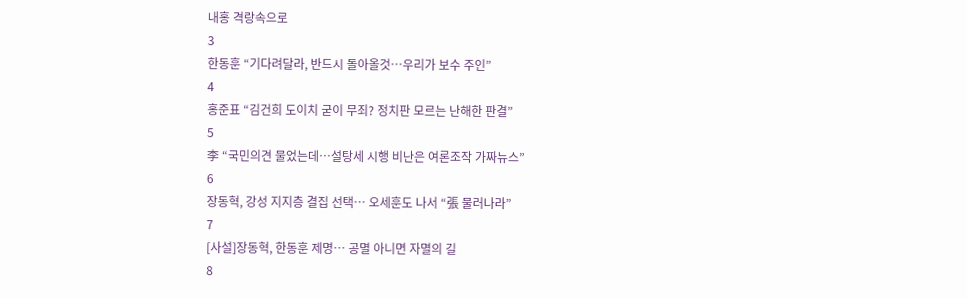내홍 격랑속으로
3
한동훈 “기다려달라, 반드시 돌아올것…우리가 보수 주인”
4
홍준표 “김건희 도이치 굳이 무죄? 정치판 모르는 난해한 판결”
5
李 “국민의견 물었는데…설탕세 시행 비난은 여론조작 가짜뉴스”
6
장동혁, 강성 지지층 결집 선택… 오세훈도 나서 “張 물러나라”
7
[사설]장동혁, 한동훈 제명… 공멸 아니면 자멸의 길
8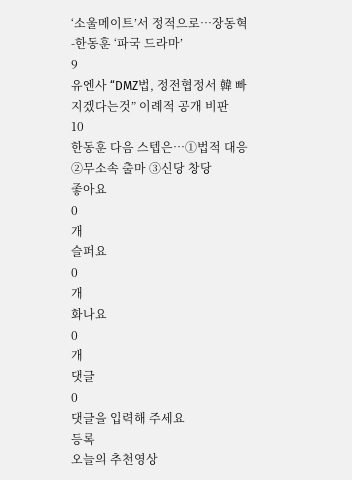‘소울메이트’서 정적으로…장동혁-한동훈 ‘파국 드라마’
9
유엔사 “DMZ법, 정전협정서 韓 빠지겠다는것” 이례적 공개 비판
10
한동훈 다음 스텝은…➀법적 대응 ➁무소속 출마 ➂신당 창당
좋아요
0
개
슬퍼요
0
개
화나요
0
개
댓글
0
댓글을 입력해 주세요
등록
오늘의 추천영상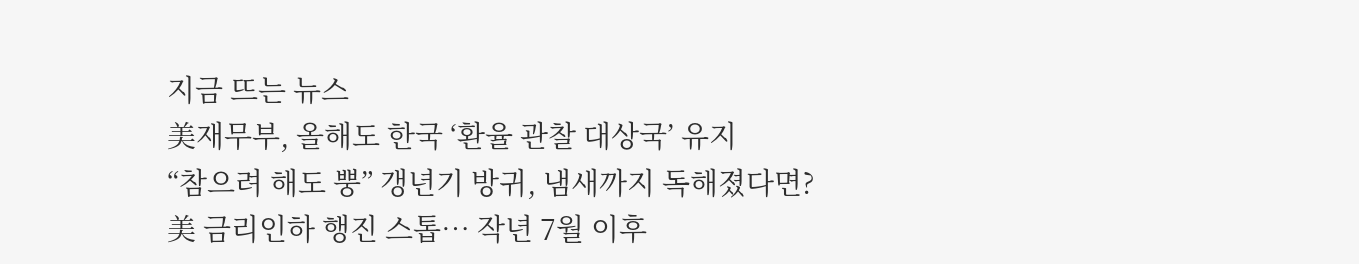지금 뜨는 뉴스
美재무부, 올해도 한국 ‘환율 관찰 대상국’ 유지
“참으려 해도 뿡” 갱년기 방귀, 냄새까지 독해졌다면?
美 금리인하 행진 스톱… 작년 7월 이후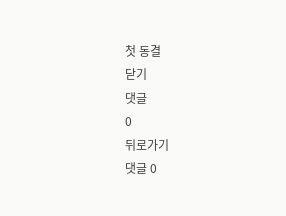첫 동결
닫기
댓글
0
뒤로가기
댓글 0